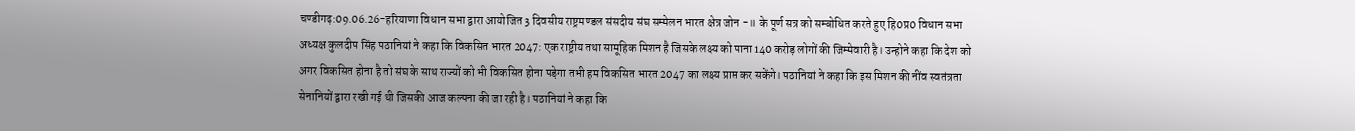चण्डीगढ़:09.06.26-हरियाणा विधान सभा द्वारा आयोजित 3 दिवसीय राष्ट्रमण्डल संसदीय संघ सम्मेलन भारत क्षेत्र जोन -॥ के पूर्ण सत्र को सम्बोधित करते हुए हि0प्र0 विधान सभा अध्यक्ष कुलदीप सिंह पठानियां ने कहा कि विकसित भारत 2047: एक राष्ट्रीय तथा सामूहिक मिशन है जिसके लक्ष्य को पाना 140 करोड़ लोगों की जिम्मेवारी है। उन्होने कहा कि देश को अगर विकसित होना है तो संघ के साथ राज्यों को भी विकसित होना पड़ेगा तभी हम विकसित भारत 2047 का लक्ष्य प्राप्त कर सकेंगे। पठानियां ने कहा कि इस मिशन की नींव स्वतंत्रता सेनानियों द्वारा रखी गई थी जिसकी आज कल्पना की जा रही है। पठानियां ने कहा कि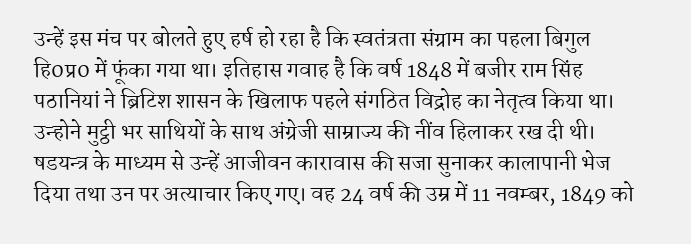उन्हें इस मंच पर बोलते हुए हर्ष हो रहा है कि स्वतंत्रता संग्राम का पहला बिगुल हि0प्र0 में फूंका गया था। इतिहास गवाह है कि वर्ष 1848 में बजीर राम सिंह पठानियां ने ब्रिटिश शासन के खिलाफ पहले संगठित विद्रोह का नेतृत्व किया था। उन्होने मुट्ठी भर साथियों के साथ अंग्रेजी साम्राज्य की नींव हिलाकर रख दी थी। षडयन्त्र के माध्यम से उन्हें आजीवन कारावास की सजा सुनाकर कालापानी भेज दिया तथा उन पर अत्याचार किए गए। वह 24 वर्ष की उम्र में 11 नवम्बर, 1849 को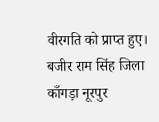वीरगति को प्राप्त हुए।
बजीर राम सिंह जिला काँगड़ा नूरपुर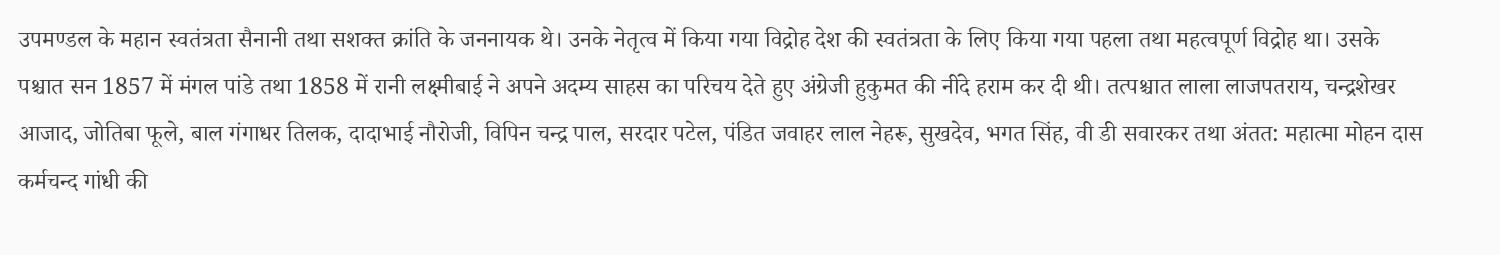उपमण्डल के महान स्वतंत्रता सैनानी तथा सशक्त क्रांति के जननायक थे। उनके नेतृत्व में किया गया विद्रोह देश की स्वतंत्रता के लिए किया गया पहला तथा महत्वपूर्ण विद्रोह था। उसके पश्चात सन 1857 में मंगल पांडे तथा 1858 में रानी लक्ष्मीबाई ने अपने अदम्य साहस का परिचय देते हुए अंग्रेजी हुकुमत की नींदे हराम कर दी थी। तत्पश्चात लाला लाजपतराय, चन्द्रशेखर आजाद, जोतिबा फूले, बाल गंगाधर तिलक, दादाभाई नौरोजी, विपिन चन्द्र पाल, सरदार पटेल, पंडित जवाहर लाल नेहरू, सुखदेव, भगत सिंह, वी डी सवारकर तथा अंतत: महात्मा मोहन दास कर्मचन्द गांधी की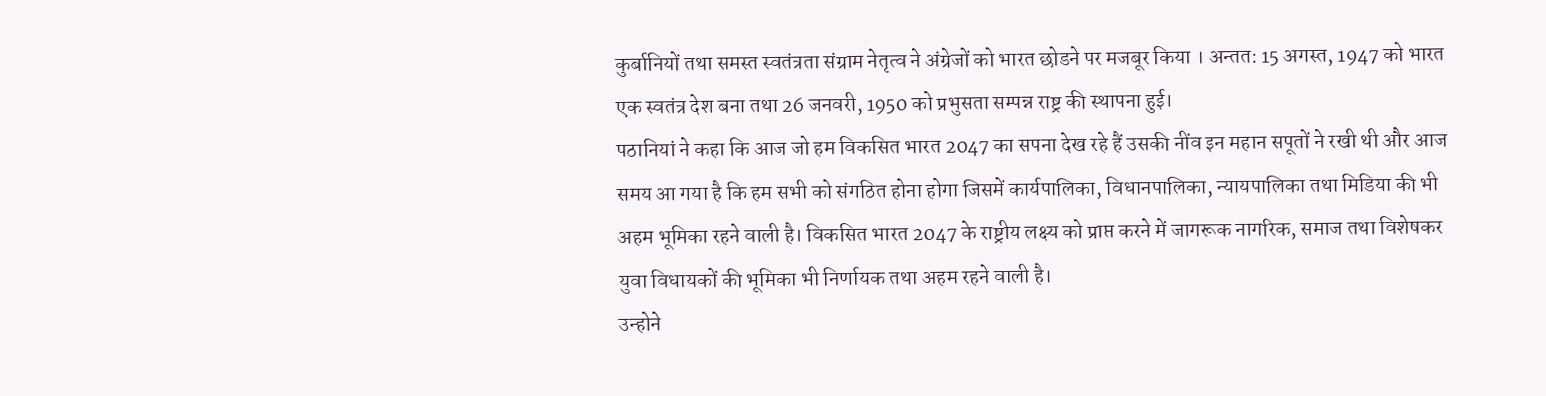कुर्बानियों तथा समस्त स्वतंत्रता संग्राम नेतृत्व ने अंग्रेजों को भारत छोडने पर मजबूर किया । अन्तत: 15 अगस्त, 1947 को भारत एक स्वतंत्र देश बना तथा 26 जनवरी, 1950 को प्रभुसता सम्पन्न राष्ट्र की स्थापना हुई।
पठानियां ने कहा कि आज जो हम विकसित भारत 2047 का सपना देख रहे हैं उसकी नींव इन महान सपूतों ने रखी थी और आज समय आ गया है कि हम सभी को संगठित होना होगा जिसमें कार्यपालिका, विधानपालिका, न्यायपालिका तथा मिडिया की भी अहम भूमिका रहने वाली है। विकसित भारत 2047 के राष्ट्रीय लक्ष्य को प्राप्त करने में जागरूक नागरिक, समाज तथा विशेषकर युवा विधायकों की भूमिका भी निर्णायक तथा अहम रहने वाली है।
उन्होने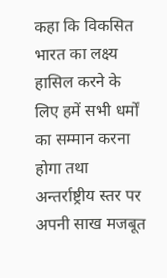कहा कि विकसित भारत का लक्ष्य हासिल करने के लिए हमें सभी धर्मों का सम्मान करना होगा तथा अन्तर्राष्ट्रीय स्तर पर अपनी साख मजबूत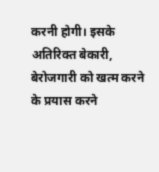करनी होगी। इसके अतिरिक्त बेकारी, बेरोजगारी को खत्म करने के प्रयास करने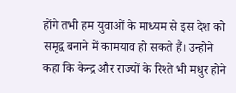होंगे तभी हम युवाओं के माध्यम से इस देश को समृद्व बनाने में कामयाव हो सकते हैं। उन्होने कहा कि केन्द्र और राज्यों के रिश्ते भी मधुर होने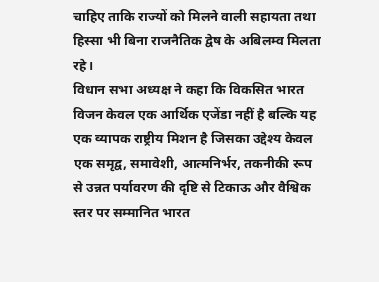चाहिए ताकि राज्यों को मिलने वाली सहायता तथा हिस्सा भी बिना राजनैतिक द्वेष के अबिलम्व मिलता रहे।
विधान सभा अध्यक्ष ने कहा कि विकसित भारत विजन केवल एक आर्थिक एजेंडा नहीं है बल्कि यह एक व्यापक राष्ट्रीय मिशन है जिसका उद्देश्य केवल एक समृद्व, समावेशी, आत्मनिर्भर, तकनीकी रूप से उन्नत पर्यावरण की दृष्टि से टिकाऊ और वैश्विक स्तर पर सम्मानित भारत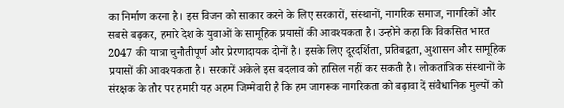का निर्माण करना है। इस विजन को साकार करने के लिए सरकारों, संस्थानों, नागरिक समाज, नागरिकों और सबसे बढ़कर, हमारे देश के युवाओं के सामूहिक प्रयासों की आवश्यकता है। उन्होने कहा कि विकसित भारत 2047 की यात्रा चुनौतीपूर्ण और प्रेरणादायक दोनों है। इसके लिए दूरदर्शिता, प्रतिबद्वता, अुशासन और सामूहिक प्रयासों की आवश्यकता है। सरकारें अकेले इस बदलाव को हासिल नहीं कर सकती है। लोकतांत्रिक संस्थानों के संरक्षक के तौर पर हमारी यह अहम जिम्मेवारी है कि हम जागरूक नागरिकता को बढ़ावा दें संवैधानिक मुल्यों को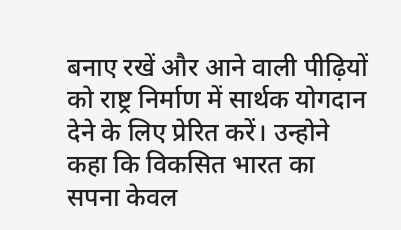बनाए रखें और आने वाली पीढ़ियों को राष्ट्र निर्माण में सार्थक योगदान देने के लिए प्रेरित करें। उन्होने कहा कि विकसित भारत का सपना केवल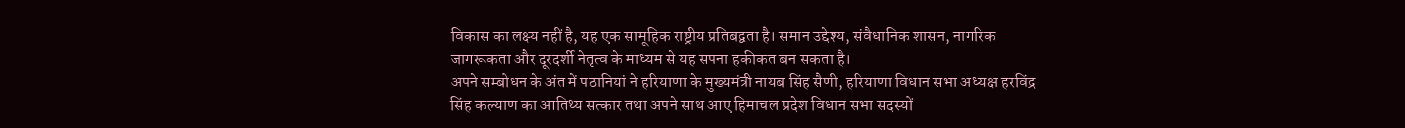विकास का लक्ष्य नहीं है, यह एक सामूहिक राष्ट्रीय प्रतिबद्वता है। समान उद्देश्य, संवैधानिक शासन, नागरिक जागरूकता और दूरदर्शी नेतृत्व के माध्यम से यह सपना हकीकत बन सकता है।
अपने सम्बोधन के अंत में पठानियां ने हरियाणा के मुख्यमंत्री नायब सिंह सैणी, हरियाणा विधान सभा अध्यक्ष हरविंद्र सिंह कल्याण का आतिथ्य सत्कार तथा अपने साथ आए हिमाचल प्रदेश विधान सभा सदस्यों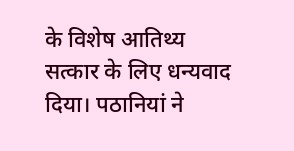के विशेष आतिथ्य सत्कार के लिए धन्यवाद दिया। पठानियां ने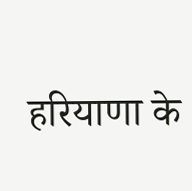हरियाणा के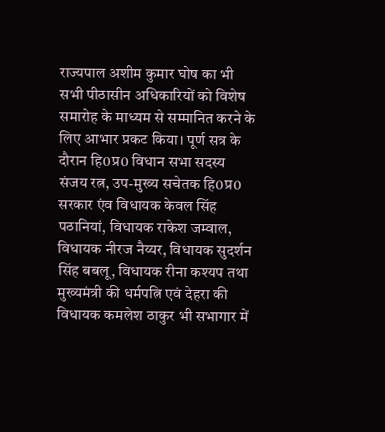राज्यपाल अशीम कुमार घोष का भी सभी पीठासीन अधिकारियों को विशेष समारोह के माध्यम से सम्मानित करने के लिए आभार प्रकट किया। पूर्ण सत्र के दौरान हि0प्र0 विधान सभा सदस्य संजय रत्न, उप-मुख्य सचेतक हि0प्र0 सरकार एंव विधायक केवल सिंह पठानियां, विधायक राकेश जम्वाल, विधायक नीरज नैय्यर, विधायक सुदर्शन सिंह बबलू, विधायक रीना कश्यप तथा मुख्यमंत्री की धर्मपत्नि एवं देहरा की विधायक कमलेश ठाकुर भी सभागार में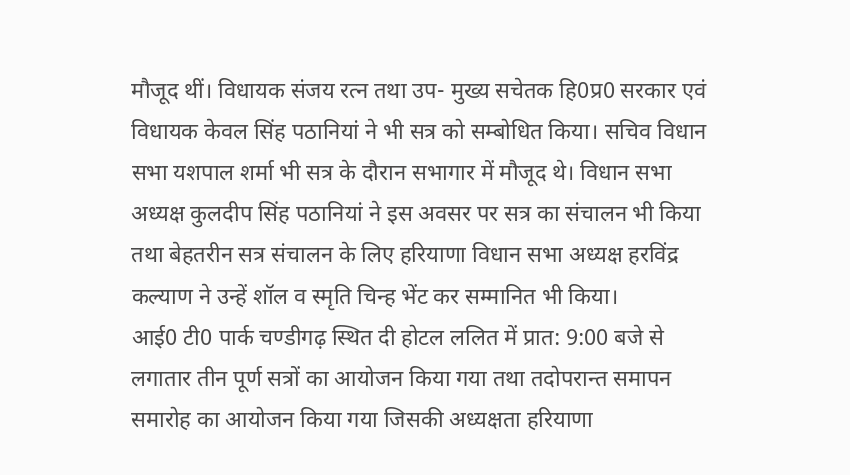मौजूद थीं। विधायक संजय रत्न तथा उप- मुख्य सचेतक हि0प्र0 सरकार एवं विधायक केवल सिंह पठानियां ने भी सत्र को सम्बोधित किया। सचिव विधान सभा यशपाल शर्मा भी सत्र के दौरान सभागार में मौजूद थे। विधान सभा अध्यक्ष कुलदीप सिंह पठानियां ने इस अवसर पर सत्र का संचालन भी किया तथा बेहतरीन सत्र संचालन के लिए हरियाणा विधान सभा अध्यक्ष हरविंद्र कल्याण ने उन्हें शॉल व स्मृति चिन्ह भेंट कर सम्मानित भी किया।
आई0 टी0 पार्क चण्डीगढ़ स्थित दी होटल ललित में प्रात: 9:00 बजे से लगातार तीन पूर्ण सत्रों का आयोजन किया गया तथा तदोपरान्त समापन समारोह का आयोजन किया गया जिसकी अध्यक्षता हरियाणा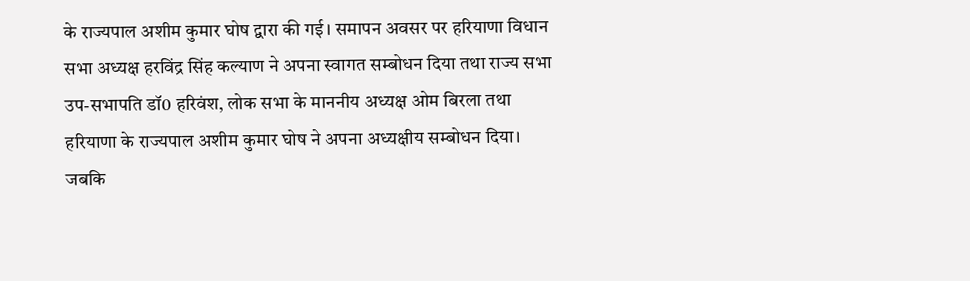के राज्यपाल अशीम कुमार घोष द्वारा की गई। समापन अवसर पर हरियाणा विधान सभा अध्यक्ष हरविंद्र सिंह कल्याण ने अपना स्वागत सम्बोधन दिया तथा राज्य सभा उप-सभापति डॉ0 हरिवंश, लोक सभा के माननीय अध्यक्ष ओम बिरला तथा हरियाणा के राज्यपाल अशीम कुमार घोष ने अपना अध्यक्षीय सम्बोधन दिया। जबकि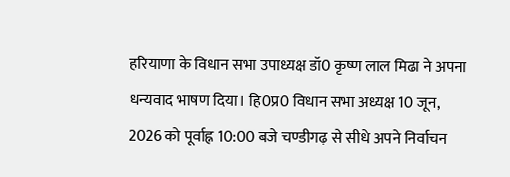हरियाणा के विधान सभा उपाध्यक्ष डॉ0 कृष्ण लाल मिढा ने अपना धन्यवाद भाषण दिया। हि0प्र0 विधान सभा अध्यक्ष 10 जून, 2026 को पूर्वाह्न 10:00 बजे चण्डीगढ़ से सीधे अपने निर्वाचन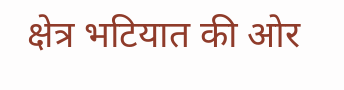क्षेत्र भटियात की ओर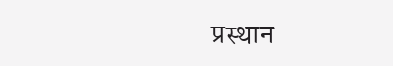प्रस्थान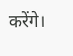करेंगे।